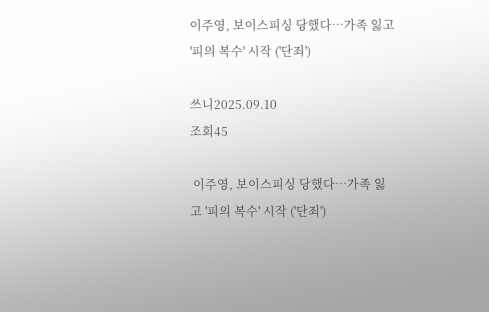이주영, 보이스피싱 당했다…가족 잃고 '피의 복수' 시작 ('단죄')

쓰니2025.09.10
조회45

 이주영, 보이스피싱 당했다…가족 잃고 '피의 복수' 시작 ('단죄')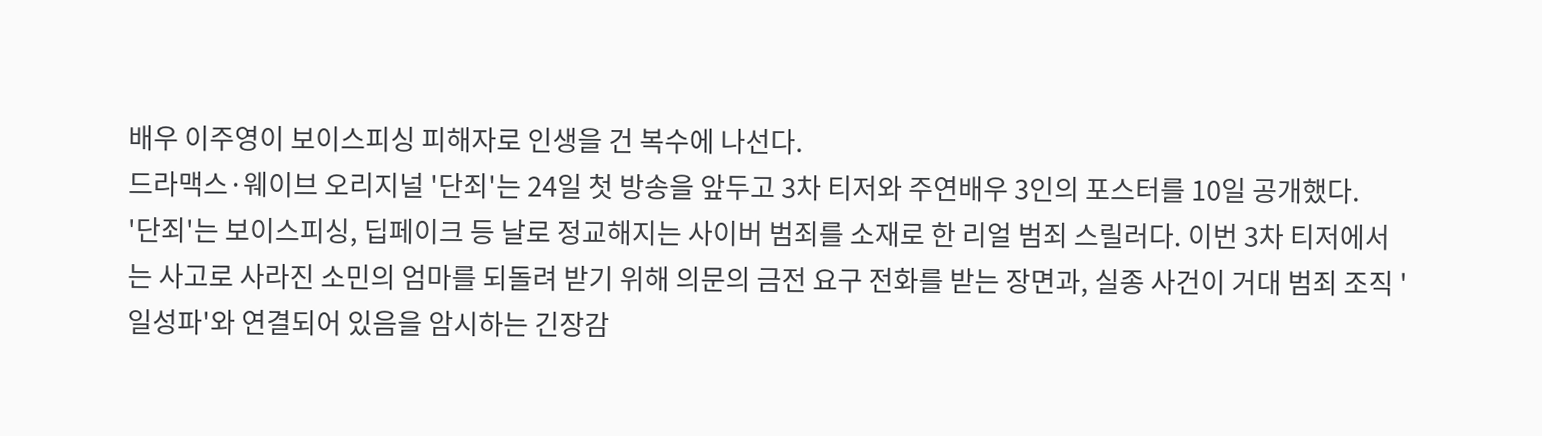배우 이주영이 보이스피싱 피해자로 인생을 건 복수에 나선다.
드라맥스·웨이브 오리지널 '단죄'는 24일 첫 방송을 앞두고 3차 티저와 주연배우 3인의 포스터를 10일 공개했다.
'단죄'는 보이스피싱, 딥페이크 등 날로 정교해지는 사이버 범죄를 소재로 한 리얼 범죄 스릴러다. 이번 3차 티저에서는 사고로 사라진 소민의 엄마를 되돌려 받기 위해 의문의 금전 요구 전화를 받는 장면과, 실종 사건이 거대 범죄 조직 '일성파'와 연결되어 있음을 암시하는 긴장감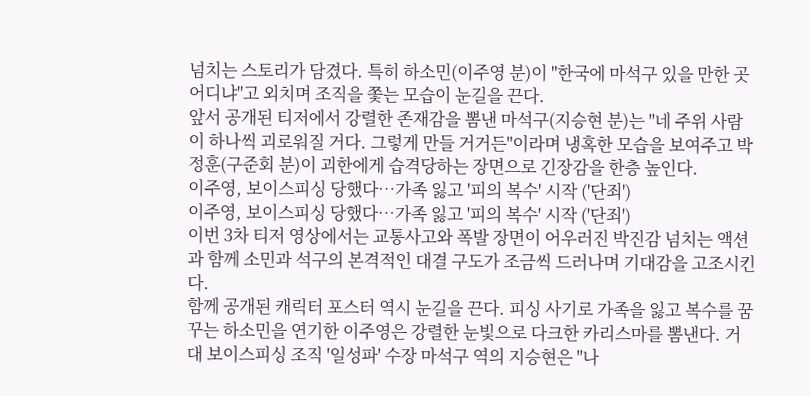넘치는 스토리가 담겼다. 특히 하소민(이주영 분)이 "한국에 마석구 있을 만한 곳 어디냐"고 외치며 조직을 쫓는 모습이 눈길을 끈다.
앞서 공개된 티저에서 강렬한 존재감을 뽐낸 마석구(지승현 분)는 "네 주위 사람이 하나씩 괴로워질 거다. 그렇게 만들 거거든"이라며 냉혹한 모습을 보여주고 박정훈(구준회 분)이 괴한에게 습격당하는 장면으로 긴장감을 한층 높인다.
이주영, 보이스피싱 당했다…가족 잃고 '피의 복수' 시작 ('단죄')
이주영, 보이스피싱 당했다…가족 잃고 '피의 복수' 시작 ('단죄')
이번 3차 티저 영상에서는 교통사고와 폭발 장면이 어우러진 박진감 넘치는 액션과 함께 소민과 석구의 본격적인 대결 구도가 조금씩 드러나며 기대감을 고조시킨다.
함께 공개된 캐릭터 포스터 역시 눈길을 끈다. 피싱 사기로 가족을 잃고 복수를 꿈꾸는 하소민을 연기한 이주영은 강렬한 눈빛으로 다크한 카리스마를 뽐낸다. 거대 보이스피싱 조직 '일성파' 수장 마석구 역의 지승현은 "나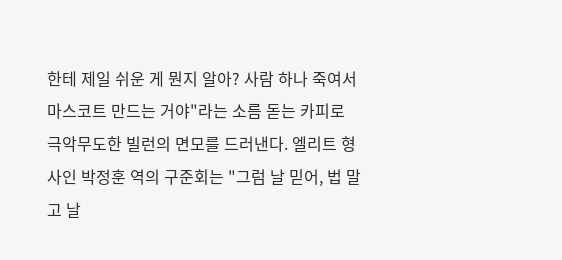한테 제일 쉬운 게 뭔지 알아? 사람 하나 죽여서 마스코트 만드는 거야"라는 소름 돋는 카피로 극악무도한 빌런의 면모를 드러낸다. 엘리트 형사인 박정훈 역의 구준회는 "그럼 날 믿어, 법 말고 날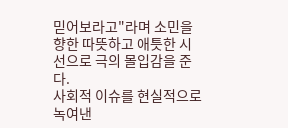믿어보라고"라며 소민을 향한 따뜻하고 애틋한 시선으로 극의 몰입감을 준다.
사회적 이슈를 현실적으로 녹여낸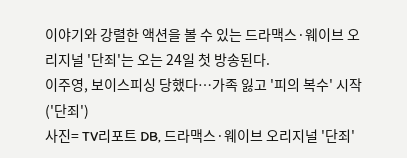이야기와 강렬한 액션을 볼 수 있는 드라맥스·웨이브 오리지널 '단죄'는 오는 24일 첫 방송된다.
이주영, 보이스피싱 당했다…가족 잃고 '피의 복수' 시작 ('단죄')
사진= TV리포트 DB, 드라맥스·웨이브 오리지널 '단죄'